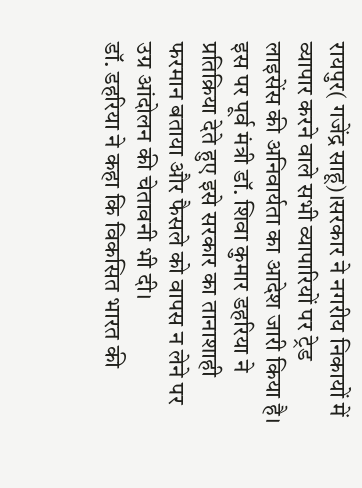रायपुर( गजेंद्र साहू)।सरकार ने नगरीय निकायों में व्यापार करने वाले सभी व्यापारियों पर ट्रेड लाइसेंस की अनिवार्यता का आदेश जारी किया है। इस पर पूर्व मंत्री डॉ. शिवा कुमार डहरिया ने प्रतिक्रिया देते हुए इसे सरकार का तानाशाही फरमान बताया और फैसले को वापस न लेने पर उग्र आंदोलन की चेतावनी भी दी।
डॉ. डहरिया ने कहा कि विकसित भारत की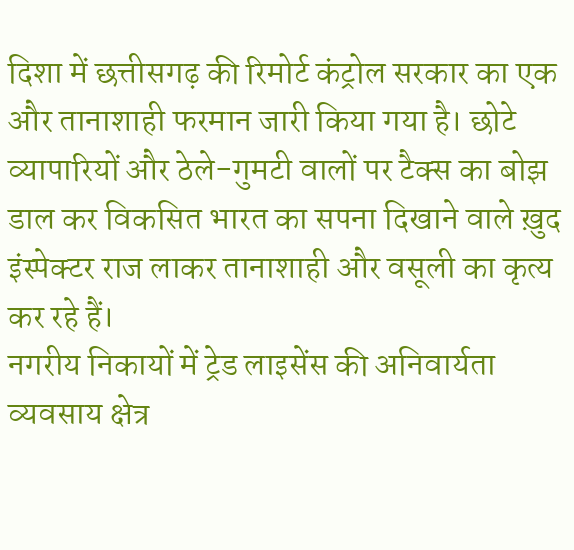दिशा में छत्तीसगढ़ की रिमोर्ट कंट्रोल सरकार का एक और तानाशाही फरमान जारी किया गया है। छोटे व्यापारियों और ठेले-गुमटी वालों पर टैक्स का बोझ डाल कर विकसित भारत का सपना दिखाने वाले ख़ुद इंस्पेक्टर राज लाकर तानाशाही और वसूली का कृत्य कर रहे हैं।
नगरीय निकायों में ट्रेड लाइसेंस की अनिवार्यता व्यवसाय क्षेत्र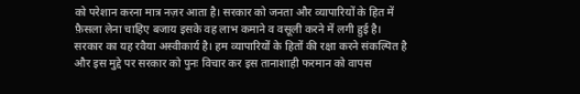को परेशान करना मात्र नज़र आता है। सरकार को जनता और व्यापारियों के हित में फ़ैसला लेना चाहिए बजाय इसके वह लाभ कमाने व वसूली करने में लगी हुई है।
सरकार का यह रवैया अस्वीकार्य है। हम व्यापारियों के हितों की रक्षा करने संकल्पित है और इस मुद्दे पर सरकार को पुनः विचार कर इस तानाशाही फरमान को वापस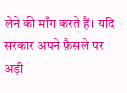लेने की माँग करते हैं। यदि सरकार अपने फ़ैसले पर अड़ी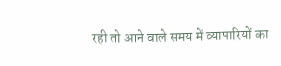रही तो आने वाले समय में व्यापारियों का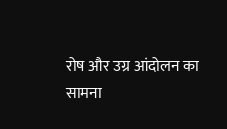रोष और उग्र आंदोलन का सामना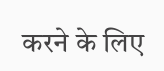करने के लिए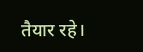तैयार रहे।